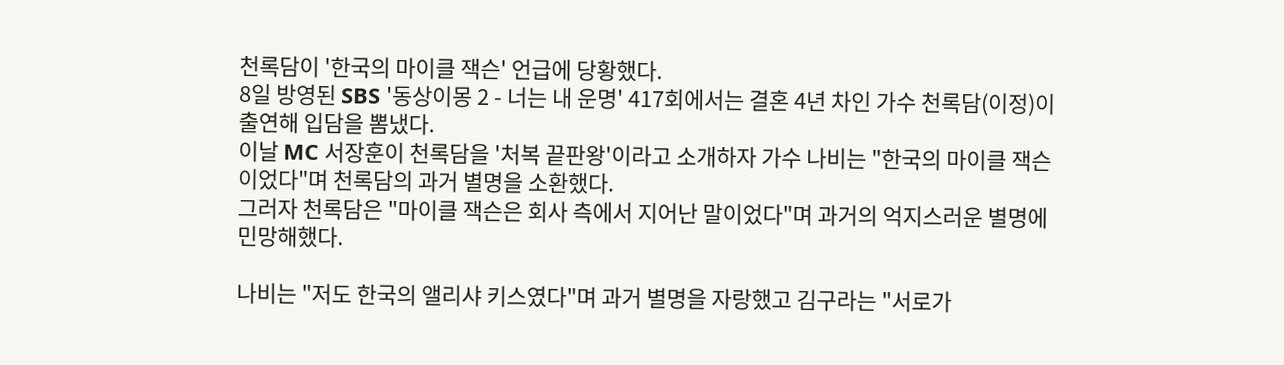천록담이 '한국의 마이클 잭슨' 언급에 당황했다.
8일 방영된 SBS '동상이몽 2 - 너는 내 운명' 417회에서는 결혼 4년 차인 가수 천록담(이정)이 출연해 입담을 뽐냈다.
이날 MC 서장훈이 천록담을 '처복 끝판왕'이라고 소개하자 가수 나비는 "한국의 마이클 잭슨이었다"며 천록담의 과거 별명을 소환했다.
그러자 천록담은 "마이클 잭슨은 회사 측에서 지어난 말이었다"며 과거의 억지스러운 별명에 민망해했다.

나비는 "저도 한국의 앨리샤 키스였다"며 과거 별명을 자랑했고 김구라는 "서로가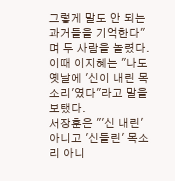그렇게 말도 안 되는 과거들을 기억한다"며 두 사람을 놀렸다.
이때 이지혜는 "나도 옛날에 '신이 내린 목소리'였다"라고 말을 보탰다.
서장훈은 "'신 내린' 아니고 '신들린' 목소리 아니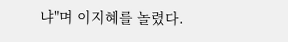냐"며 이지혜를 놀렸다.